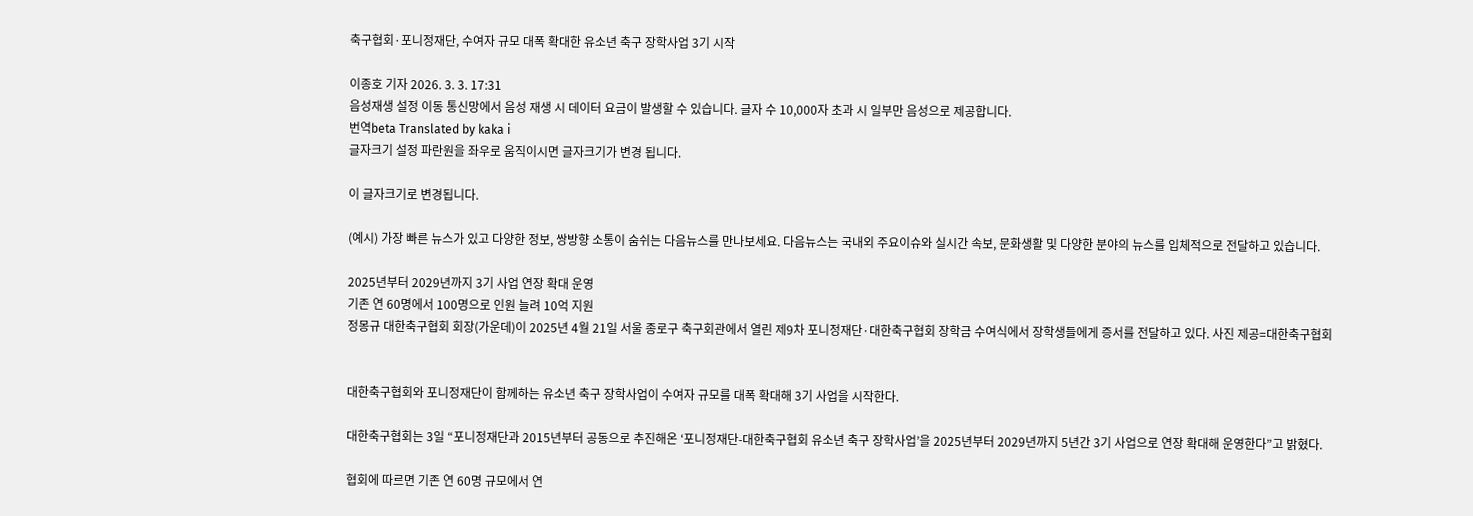축구협회·포니정재단, 수여자 규모 대폭 확대한 유소년 축구 장학사업 3기 시작

이종호 기자 2026. 3. 3. 17:31
음성재생 설정 이동 통신망에서 음성 재생 시 데이터 요금이 발생할 수 있습니다. 글자 수 10,000자 초과 시 일부만 음성으로 제공합니다.
번역beta Translated by kaka i
글자크기 설정 파란원을 좌우로 움직이시면 글자크기가 변경 됩니다.

이 글자크기로 변경됩니다.

(예시) 가장 빠른 뉴스가 있고 다양한 정보, 쌍방향 소통이 숨쉬는 다음뉴스를 만나보세요. 다음뉴스는 국내외 주요이슈와 실시간 속보, 문화생활 및 다양한 분야의 뉴스를 입체적으로 전달하고 있습니다.

2025년부터 2029년까지 3기 사업 연장 확대 운영
기존 연 60명에서 100명으로 인원 늘려 10억 지원
정몽규 대한축구협회 회장(가운데)이 2025년 4월 21일 서울 종로구 축구회관에서 열린 제9차 포니정재단·대한축구협회 장학금 수여식에서 장학생들에게 증서를 전달하고 있다. 사진 제공=대한축구협회


대한축구협회와 포니정재단이 함께하는 유소년 축구 장학사업이 수여자 규모를 대폭 확대해 3기 사업을 시작한다.

대한축구협회는 3일 “포니정재단과 2015년부터 공동으로 추진해온 ‘포니정재단-대한축구협회 유소년 축구 장학사업’을 2025년부터 2029년까지 5년간 3기 사업으로 연장 확대해 운영한다”고 밝혔다.

협회에 따르면 기존 연 60명 규모에서 연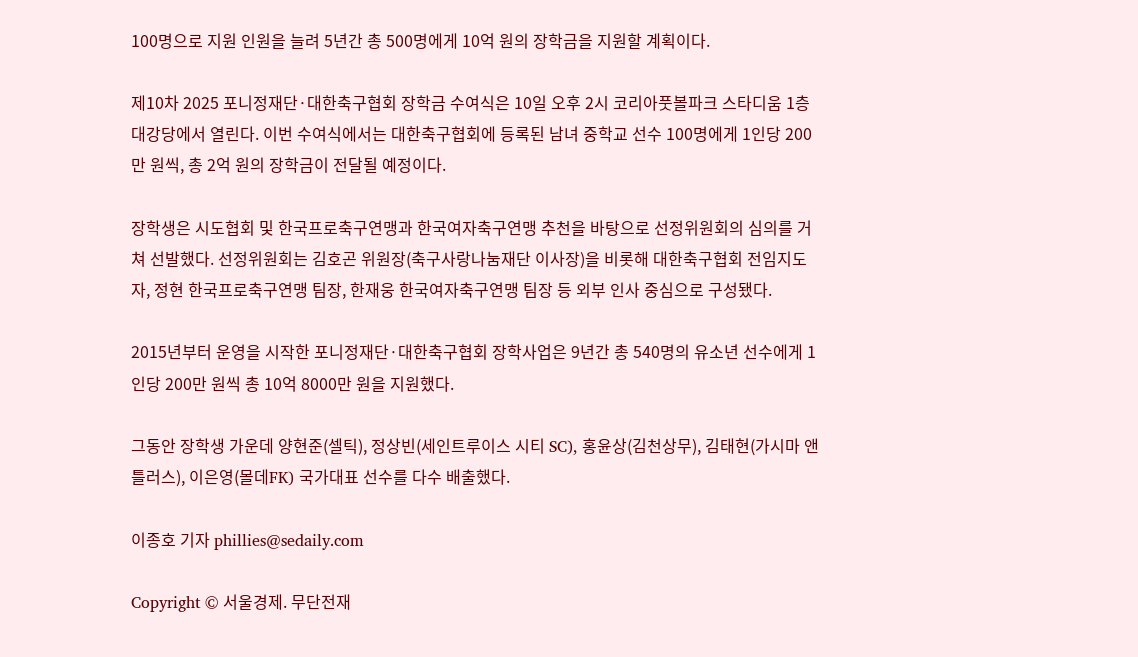100명으로 지원 인원을 늘려 5년간 총 500명에게 10억 원의 장학금을 지원할 계획이다.

제10차 2025 포니정재단·대한축구협회 장학금 수여식은 10일 오후 2시 코리아풋볼파크 스타디움 1층 대강당에서 열린다. 이번 수여식에서는 대한축구협회에 등록된 남녀 중학교 선수 100명에게 1인당 200만 원씩, 총 2억 원의 장학금이 전달될 예정이다.

장학생은 시도협회 및 한국프로축구연맹과 한국여자축구연맹 추천을 바탕으로 선정위원회의 심의를 거쳐 선발했다. 선정위원회는 김호곤 위원장(축구사랑나눔재단 이사장)을 비롯해 대한축구협회 전임지도자, 정현 한국프로축구연맹 팀장, 한재웅 한국여자축구연맹 팀장 등 외부 인사 중심으로 구성됐다.

2015년부터 운영을 시작한 포니정재단·대한축구협회 장학사업은 9년간 총 540명의 유소년 선수에게 1인당 200만 원씩 총 10억 8000만 원을 지원했다.

그동안 장학생 가운데 양현준(셀틱), 정상빈(세인트루이스 시티 SC), 홍윤상(김천상무), 김태현(가시마 앤틀러스), 이은영(몰데FK) 국가대표 선수를 다수 배출했다.

이종호 기자 phillies@sedaily.com

Copyright © 서울경제. 무단전재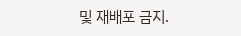및 재배포 금지.